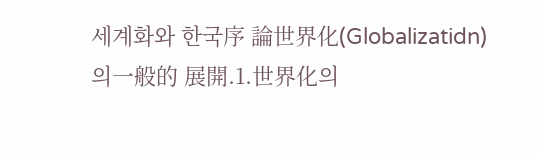세계화와 한국序 論世界化(Globalizatidn)의一般的 展開.1.世界化의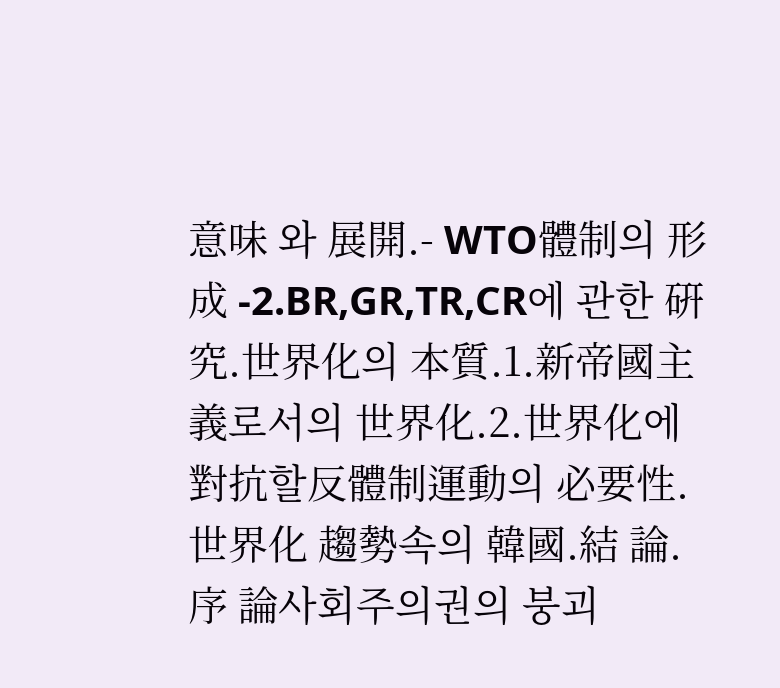意味 와 展開.- WTO體制의 形成 -2.BR,GR,TR,CR에 관한 硏究.世界化의 本質.1.新帝國主義로서의 世界化.2.世界化에 對抗할反體制運動의 必要性.世界化 趨勢속의 韓國.結 論.序 論사회주의권의 붕괴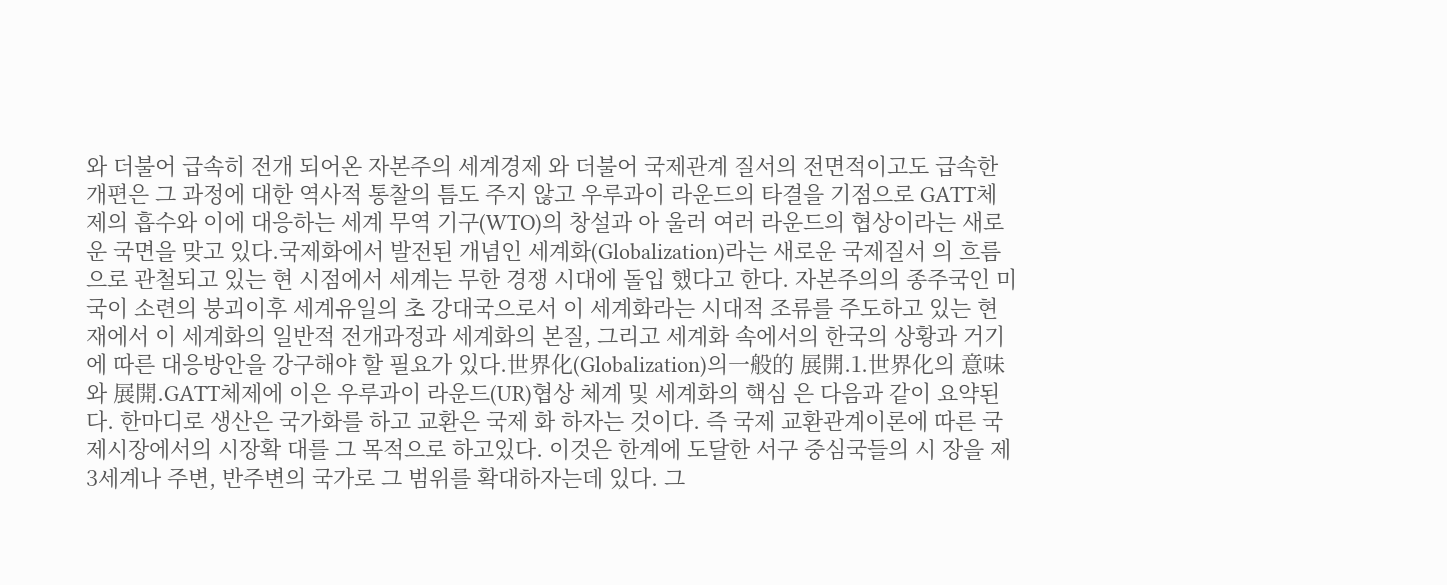와 더불어 급속히 전개 되어온 자본주의 세계경제 와 더불어 국제관계 질서의 전면적이고도 급속한 개편은 그 과정에 대한 역사적 통찰의 틈도 주지 않고 우루과이 라운드의 타결을 기점으로 GATT체제의 흡수와 이에 대응하는 세계 무역 기구(WTO)의 창설과 아 울러 여러 라운드의 협상이라는 새로운 국면을 맞고 있다.국제화에서 발전된 개념인 세계화(Globalization)라는 새로운 국제질서 의 흐름으로 관철되고 있는 현 시점에서 세계는 무한 경쟁 시대에 돌입 했다고 한다. 자본주의의 종주국인 미국이 소련의 붕괴이후 세계유일의 초 강대국으로서 이 세계화라는 시대적 조류를 주도하고 있는 현재에서 이 세계화의 일반적 전개과정과 세계화의 본질, 그리고 세계화 속에서의 한국의 상황과 거기에 따른 대응방안을 강구해야 할 필요가 있다.世界化(Globalization)의一般的 展開.1.世界化의 意味 와 展開.GATT체제에 이은 우루과이 라운드(UR)협상 체계 및 세계화의 핵심 은 다음과 같이 요약된다. 한마디로 생산은 국가화를 하고 교환은 국제 화 하자는 것이다. 즉 국제 교환관계이론에 따른 국제시장에서의 시장확 대를 그 목적으로 하고있다. 이것은 한계에 도달한 서구 중심국들의 시 장을 제 3세계나 주변, 반주변의 국가로 그 범위를 확대하자는데 있다. 그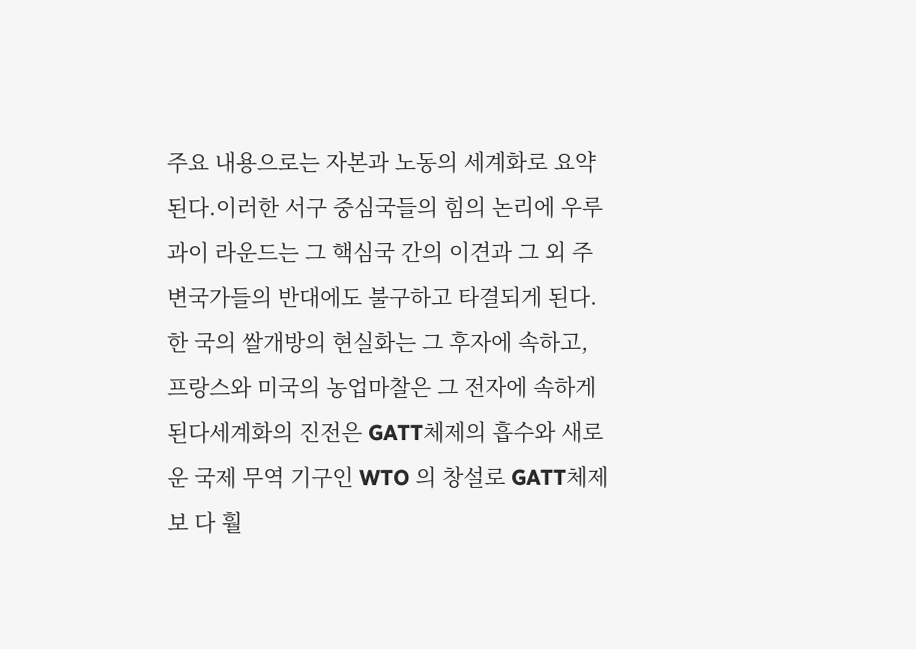주요 내용으로는 자본과 노동의 세계화로 요약된다.이러한 서구 중심국들의 힘의 논리에 우루과이 라운드는 그 핵심국 간의 이견과 그 외 주변국가들의 반대에도 불구하고 타결되게 된다. 한 국의 쌀개방의 현실화는 그 후자에 속하고, 프랑스와 미국의 농업마찰은 그 전자에 속하게 된다세계화의 진전은 GATT체제의 흡수와 새로운 국제 무역 기구인 WTO 의 창설로 GATT체제보 다 훨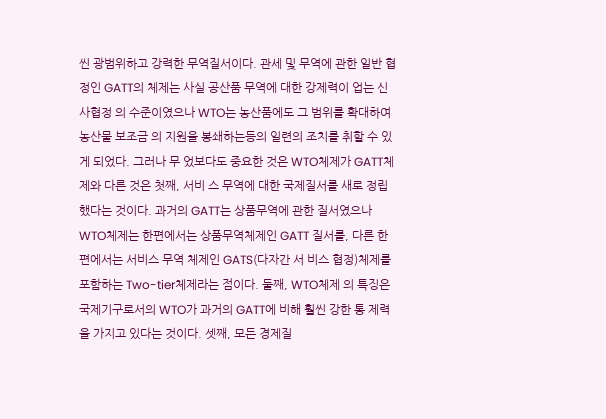씬 광범위하고 강력한 무역질서이다. 관세 및 무역에 관한 일반 협 정인 GATT의 체제는 사실 공산품 무역에 대한 강제력이 업는 신사협정 의 수준이였으나 WTO는 농산품에도 그 범위를 확대하여 농산물 보조금 의 지원을 봉쇄하는등의 일련의 조치를 취할 수 있게 되었다. 그러나 무 었보다도 중요한 것은 WTO체제가 GATT체제와 다른 것은 첫째, 서비 스 무역에 대한 국제질서를 새로 정립했다는 것이다. 과거의 GATT는 상품무역에 관한 질서였으나 WTO체제는 한편에서는 상품무역체제인 GATT 질서를, 다른 한편에서는 서비스 무역 체제인 GATS(다자간 서 비스 협정)체제를 포함하는 Two-tier체제라는 점이다. 둘째, WTO체제 의 특징은 국제기구로서의 WTO가 과거의 GATT에 비해 훨씬 강한 통 제력을 가지고 있다는 것이다. 셋째, 모든 경제질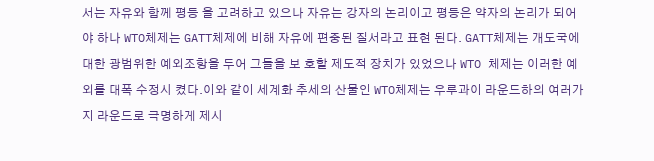서는 자유와 함께 평등 을 고려하고 있으나 자유는 강자의 논리이고 평등은 약자의 논리가 되어 야 하나 WTO체제는 GATT체제에 비해 자유에 편중된 질서라고 표현 된다. GATT체제는 개도국에 대한 광범위한 예외조항을 두어 그들을 보 호할 제도적 장치가 있었으나 WTO 체제는 이러한 예외를 대폭 수정시 켰다.이와 같이 세계화 추세의 산물인 WTO체제는 우루과이 라운드하의 여러가지 라운드로 극명하게 제시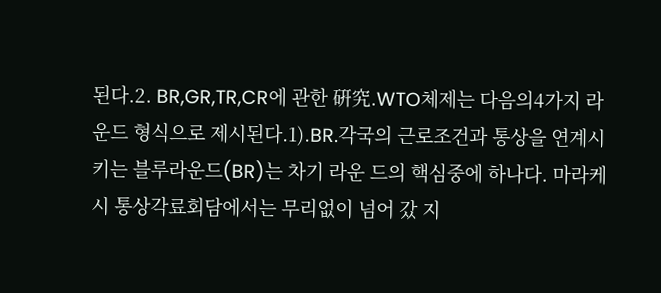된다.2. BR,GR,TR,CR에 관한 硏究.WTO체제는 다음의4가지 라운드 형식으로 제시된다.1).BR.각국의 근로조건과 통상을 연계시키는 블루라운드(BR)는 차기 라운 드의 핵심중에 하나다. 마라케시 통상각료회담에서는 무리없이 넘어 갔 지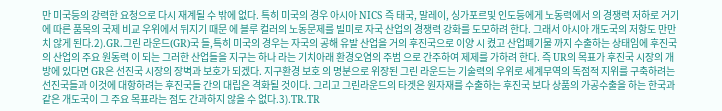만 미국등의 강력한 요청으로 다시 재계될 수 밖에 없다. 특히 미국의 경우 아시아 NICS 즉 태국, 말레이, 싱가포르및 인도등에게 노동력에서 의 경쟁력 저하로 거기에 따른 품목의 국제 비교 우위에서 뒤지기 때문 에 블루 컬러의 노동문제를 빌미로 자국 산업의 경쟁력 강화를 도모하려 한다. 그래서 아시아 개도국의 저항도 만만치 않게 된다.2).GR.그린 라운드(GR)국 들,특히 미국의 경우는 자국의 공해 유발 산업을 거의 후진국으로 이양 시 켰고 산업폐기물 까지 수출하는 상태임에 후진국의 산업의 주요 원동력 이 되는 그러한 산업들을 지구는 하나 라는 기치아래 환경오염의 주범 으로 간주하여 제제를 가하려 한다. 즉 UR의 목표가 후진국 시장의 개 방에 있다면 GR은 선진국 시장의 장벽과 보호가 되겠다. 지구환경 보호 의 명분으로 위장된 그린 라운드는 기술력의 우위로 세계무역의 독점적 지위를 구축하려는 선진국들과 이것에 대항하려는 후진국들 간의 대립은 격화될 것이다. 그리고 그린라운드의 타겟은 원자재를 수출하는 후진국 보다 상품의 가공수출을 하는 한국과 같은 개도국이 그 주요 목표라는 점도 간과하지 않을 수 없다.3).TR.TR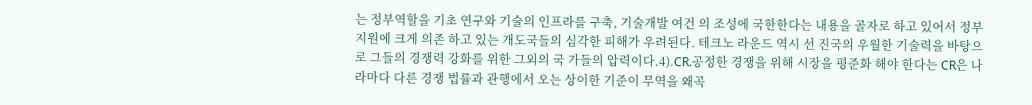는 정부역할을 기초 연구와 기술의 인프라를 구축, 기술개발 여건 의 조성에 국한한다는 내용을 골자로 하고 있어서 정부지원에 크게 의존 하고 있는 개도국들의 심각한 피해가 우려된다. 테크노 라운드 역시 선 진국의 우월한 기술력을 바탕으로 그들의 경쟁력 강화를 위한 그외의 국 가들의 압력이다.4).CR.공정한 경쟁을 위해 시장을 평준화 해야 한다는 CR은 나라마다 다른 경쟁 법률과 관행에서 오는 상이한 기준이 무역을 왜곡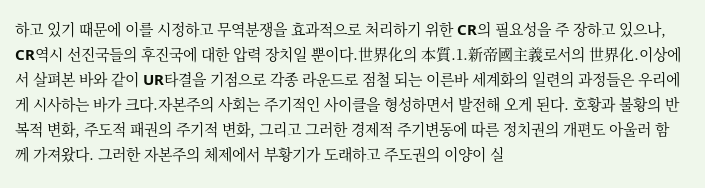하고 있기 때문에 이를 시정하고 무역분쟁을 효과적으로 처리하기 위한 CR의 필요성을 주 장하고 있으나, CR역시 선진국들의 후진국에 대한 압력 장치일 뿐이다.世界化의 本質.1.新帝國主義로서의 世界化.이상에서 살펴본 바와 같이 UR타결을 기점으로 각종 라운드로 점철 되는 이른바 세계화의 일련의 과정들은 우리에게 시사하는 바가 크다.자본주의 사회는 주기적인 사이클을 형성하면서 발전해 오게 된다. 호황과 불황의 반복적 변화, 주도적 패권의 주기적 변화, 그리고 그러한 경제적 주기변동에 따른 정치권의 개편도 아울러 함께 가져왔다. 그러한 자본주의 체제에서 부황기가 도래하고 주도권의 이양이 실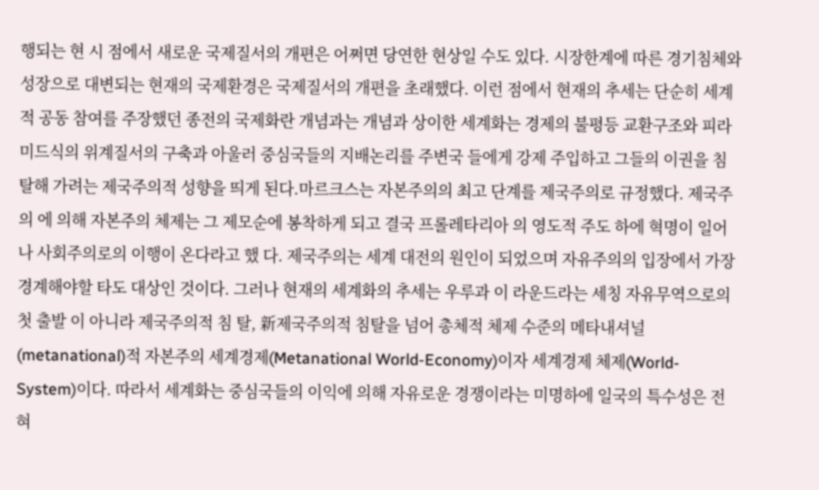행되는 현 시 점에서 새로운 국제질서의 개편은 어쩌면 당연한 현상일 수도 있다. 시장한계에 따른 경기침체와 성장으로 대변되는 현재의 국제환경은 국제질서의 개편을 초래했다. 이런 점에서 현재의 추세는 단순히 세계적 공동 참여를 주장했던 종전의 국제화란 개념과는 개념과 상이한 세계화는 경제의 불평등 교환구조와 피라미드식의 위계질서의 구축과 아울러 중심국들의 지배논리를 주변국 들에게 강제 주입하고 그들의 이권을 침탈해 가려는 제국주의적 성향을 띄게 된다.마르크스는 자본주의의 최고 단계를 제국주의로 규정했다. 제국주의 에 의해 자본주의 체제는 그 제모순에 봉착하게 되고 결국 프롤레타리아 의 영도적 주도 하에 혁명이 일어나 사회주의로의 이행이 온다라고 했 다. 제국주의는 세계 대전의 원인이 되었으며 자유주의의 입장에서 가장 경계해야할 타도 대상인 것이다. 그러나 현재의 세계화의 추세는 우루과 이 라운드라는 세칭 자유무역으로의 첫 출발 이 아니라 제국주의적 침 탈, 新제국주의적 침탈을 넘어 총체적 체제 수준의 메타내셔널 (metanational)적 자본주의 세계경제(Metanational World-Economy)이자 세계경제 체제(World-System)이다. 따라서 세계화는 중심국들의 이익에 의해 자유로운 경쟁이라는 미명하에 일국의 특수성은 전혀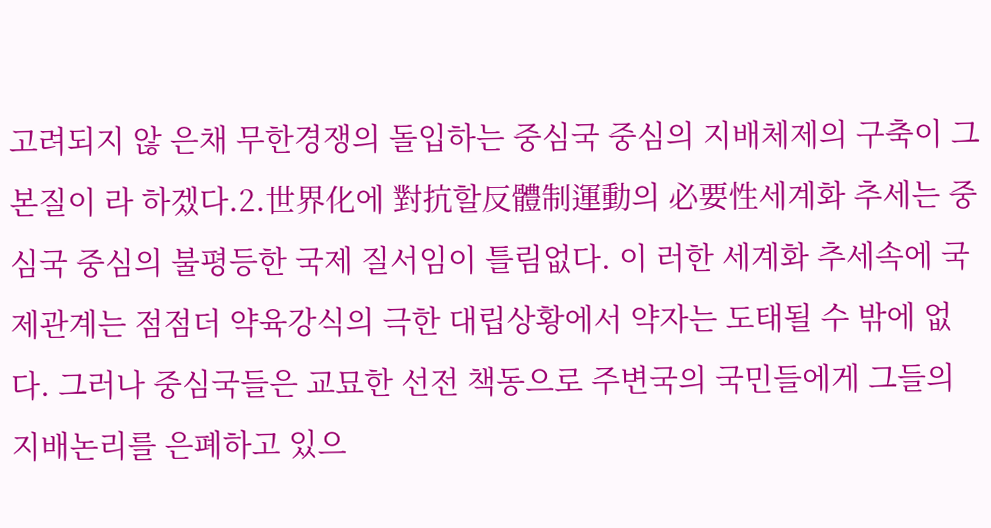고려되지 않 은채 무한경쟁의 돌입하는 중심국 중심의 지배체제의 구축이 그 본질이 라 하겠다.2.世界化에 對抗할反體制運動의 必要性세계화 추세는 중심국 중심의 불평등한 국제 질서임이 틀림없다. 이 러한 세계화 추세속에 국제관계는 점점더 약육강식의 극한 대립상황에서 약자는 도태될 수 밖에 없다. 그러나 중심국들은 교묘한 선전 책동으로 주변국의 국민들에게 그들의 지배논리를 은폐하고 있으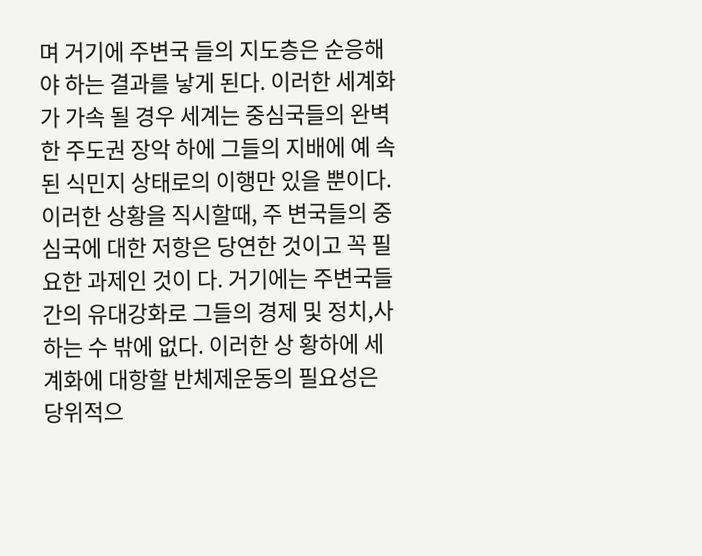며 거기에 주변국 들의 지도층은 순응해야 하는 결과를 낳게 된다. 이러한 세계화가 가속 될 경우 세계는 중심국들의 완벽한 주도권 장악 하에 그들의 지배에 예 속된 식민지 상태로의 이행만 있을 뿐이다. 이러한 상황을 직시할때, 주 변국들의 중심국에 대한 저항은 당연한 것이고 꼭 필요한 과제인 것이 다. 거기에는 주변국들간의 유대강화로 그들의 경제 및 정치,사 하는 수 밖에 없다. 이러한 상 황하에 세계화에 대항할 반체제운동의 필요성은 당위적으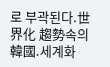로 부곽된다.世界化 趨勢속의 韓國.세계화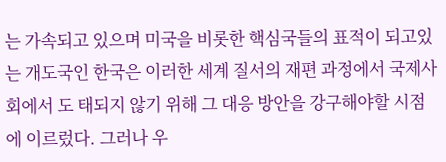는 가속되고 있으며 미국을 비롯한 핵심국들의 표적이 되고있 는 개도국인 한국은 이러한 세계 질서의 재편 과정에서 국제사회에서 도 태되지 않기 위해 그 대응 방안을 강구해야할 시점에 이르렀다. 그러나 우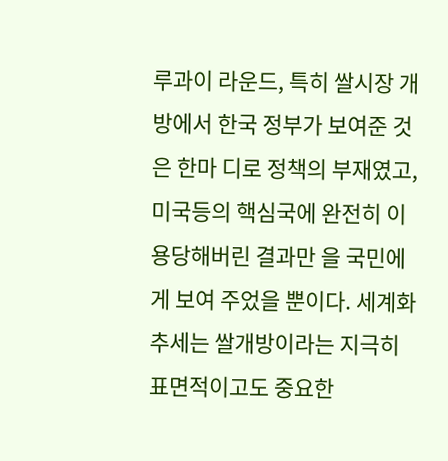루과이 라운드, 특히 쌀시장 개방에서 한국 정부가 보여준 것은 한마 디로 정책의 부재였고, 미국등의 핵심국에 완전히 이용당해버린 결과만 을 국민에게 보여 주었을 뿐이다. 세계화 추세는 쌀개방이라는 지극히 표면적이고도 중요한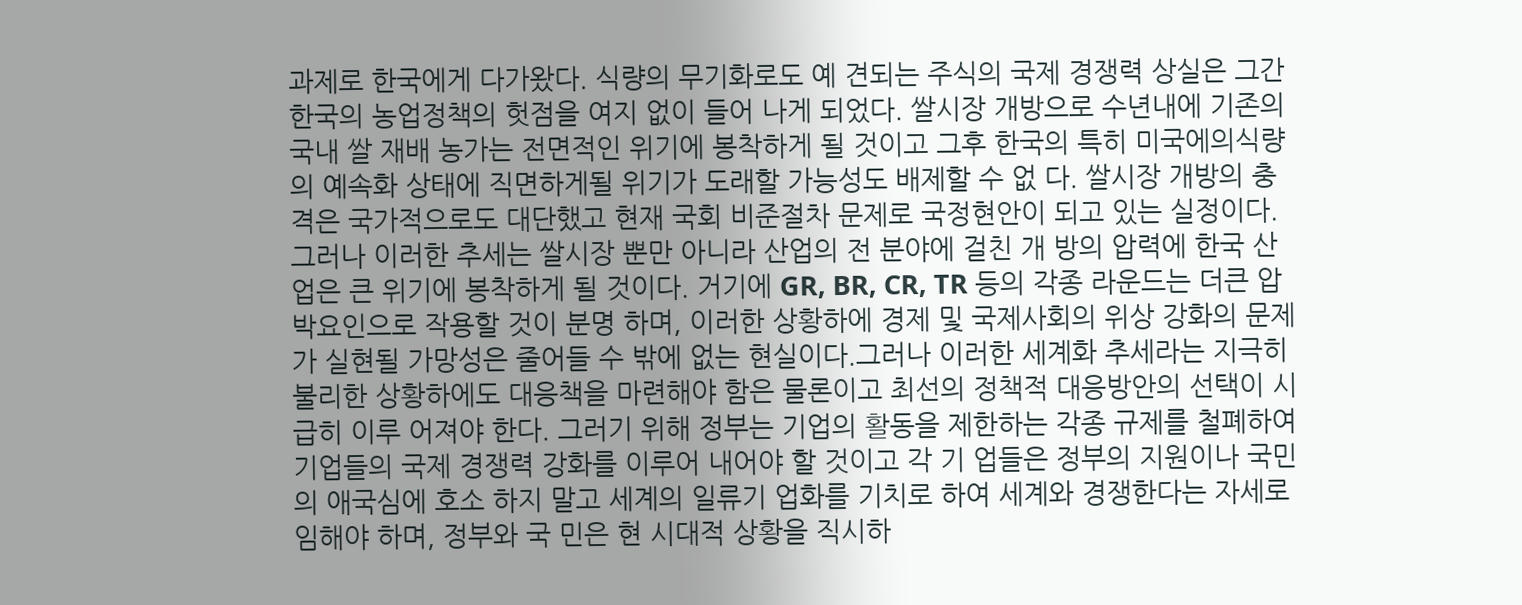과제로 한국에게 다가왔다. 식량의 무기화로도 예 견되는 주식의 국제 경쟁력 상실은 그간 한국의 농업정책의 헛점을 여지 없이 들어 나게 되었다. 쌀시장 개방으로 수년내에 기존의 국내 쌀 재배 농가는 전면적인 위기에 봉착하게 될 것이고 그후 한국의 특히 미국에의식량의 예속화 상태에 직면하게될 위기가 도래할 가능성도 배제할 수 없 다. 쌀시장 개방의 충격은 국가적으로도 대단했고 현재 국회 비준절차 문제로 국정현안이 되고 있는 실정이다.그러나 이러한 추세는 쌀시장 뿐만 아니라 산업의 전 분야에 걸친 개 방의 압력에 한국 산업은 큰 위기에 봉착하게 될 것이다. 거기에 GR, BR, CR, TR 등의 각종 라운드는 더큰 압박요인으로 작용할 것이 분명 하며, 이러한 상황하에 경제 및 국제사회의 위상 강화의 문제가 실현될 가망성은 줄어들 수 밖에 없는 현실이다.그러나 이러한 세계화 추세라는 지극히 불리한 상황하에도 대응책을 마련해야 함은 물론이고 최선의 정책적 대응방안의 선택이 시급히 이루 어져야 한다. 그러기 위해 정부는 기업의 활동을 제한하는 각종 규제를 철폐하여 기업들의 국제 경쟁력 강화를 이루어 내어야 할 것이고 각 기 업들은 정부의 지원이나 국민의 애국심에 호소 하지 말고 세계의 일류기 업화를 기치로 하여 세계와 경쟁한다는 자세로 임해야 하며, 정부와 국 민은 현 시대적 상황을 직시하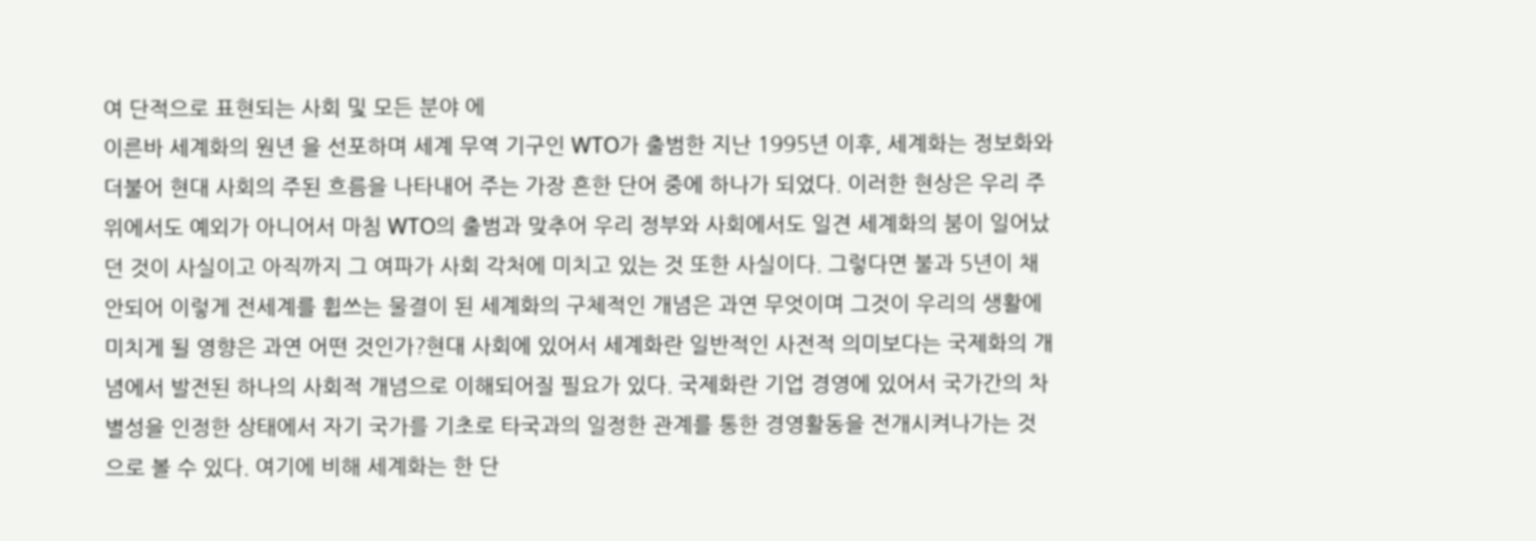여 단적으로 표현되는 사회 및 모든 분야 에
이른바 세계화의 원년 을 선포하며 세계 무역 기구인 WTO가 출범한 지난 1995년 이후, 세계화는 정보화와 더불어 현대 사회의 주된 흐름을 나타내어 주는 가장 흔한 단어 중에 하나가 되었다. 이러한 현상은 우리 주위에서도 예외가 아니어서 마침 WTO의 출범과 맞추어 우리 정부와 사회에서도 일견 세계화의 붐이 일어났던 것이 사실이고 아직까지 그 여파가 사회 각처에 미치고 있는 것 또한 사실이다. 그렇다면 불과 5년이 채 안되어 이렇게 전세계를 휩쓰는 물결이 된 세계화의 구체적인 개념은 과연 무엇이며 그것이 우리의 생활에 미치게 될 영향은 과연 어떤 것인가?현대 사회에 있어서 세계화란 일반적인 사전적 의미보다는 국제화의 개념에서 발전된 하나의 사회적 개념으로 이해되어질 필요가 있다. 국제화란 기업 경영에 있어서 국가간의 차별성을 인정한 상태에서 자기 국가를 기초로 타국과의 일정한 관계를 통한 경영활동을 전개시켜나가는 것으로 볼 수 있다. 여기에 비해 세계화는 한 단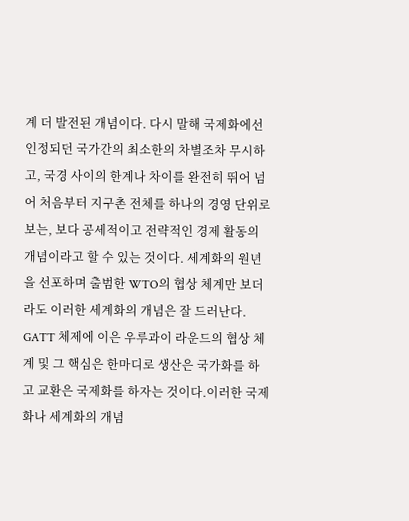계 더 발전된 개념이다. 다시 말해 국제화에선 인정되던 국가간의 최소한의 차별조차 무시하고, 국경 사이의 한계나 차이를 완전히 뛰어 넘어 처음부터 지구촌 전체를 하나의 경영 단위로 보는, 보다 공세적이고 전략적인 경제 활동의 개념이라고 할 수 있는 것이다. 세계화의 원년을 선포하며 출범한 WTO의 협상 체계만 보더라도 이러한 세계화의 개념은 잘 드러난다. GATT 체제에 이은 우루과이 라운드의 협상 체계 및 그 핵심은 한마디로 생산은 국가화를 하고 교환은 국제화를 하자는 것이다.이러한 국제화나 세계화의 개념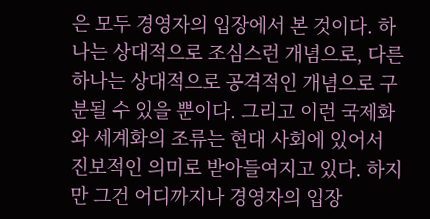은 모두 경영자의 입장에서 본 것이다. 하나는 상대적으로 조심스런 개념으로, 다른 하나는 상대적으로 공격적인 개념으로 구분될 수 있을 뿐이다. 그리고 이런 국제화와 세계화의 조류는 현대 사회에 있어서 진보적인 의미로 받아들여지고 있다. 하지만 그건 어디까지나 경영자의 입장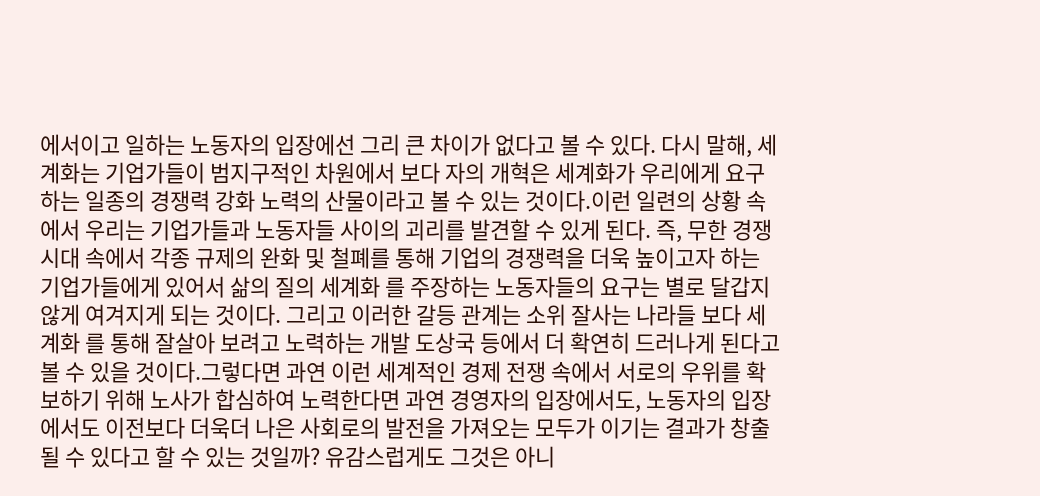에서이고 일하는 노동자의 입장에선 그리 큰 차이가 없다고 볼 수 있다. 다시 말해, 세계화는 기업가들이 범지구적인 차원에서 보다 자의 개혁은 세계화가 우리에게 요구하는 일종의 경쟁력 강화 노력의 산물이라고 볼 수 있는 것이다.이런 일련의 상황 속에서 우리는 기업가들과 노동자들 사이의 괴리를 발견할 수 있게 된다. 즉, 무한 경쟁 시대 속에서 각종 규제의 완화 및 철폐를 통해 기업의 경쟁력을 더욱 높이고자 하는 기업가들에게 있어서 삶의 질의 세계화 를 주장하는 노동자들의 요구는 별로 달갑지 않게 여겨지게 되는 것이다. 그리고 이러한 갈등 관계는 소위 잘사는 나라들 보다 세계화 를 통해 잘살아 보려고 노력하는 개발 도상국 등에서 더 확연히 드러나게 된다고 볼 수 있을 것이다.그렇다면 과연 이런 세계적인 경제 전쟁 속에서 서로의 우위를 확보하기 위해 노사가 합심하여 노력한다면 과연 경영자의 입장에서도, 노동자의 입장에서도 이전보다 더욱더 나은 사회로의 발전을 가져오는 모두가 이기는 결과가 창출될 수 있다고 할 수 있는 것일까? 유감스럽게도 그것은 아니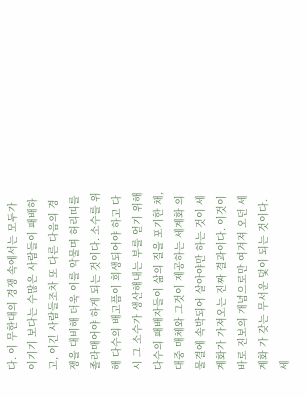다. 이 무한대의 경쟁 속에서는 모두가 이기기 보다는 수많은 사람들이 패배하고, 이긴 사람들조차 또 다른 다음의 경쟁을 대비해 더욱 이를 악물며 허리띠를 졸라매어야 하게 되는 것이다. 소수를 위해 다수의 배고픔이 희생되어야 하고 다시 그 소수가 생산해내는 부를 얻기 위해 다수의 패배자들이 삶의 질을 포기한 채, 대중 매체와 그것이 제공하는 세계화 의 물결에 속박되어 살아야만 하는 것이 세계화가 가져오는 진짜 결과이다. 이것이 바로 진보의 개념으로만 여겨져 오던 세계화 가 갖는 무서운 덫이 되는 것이다.세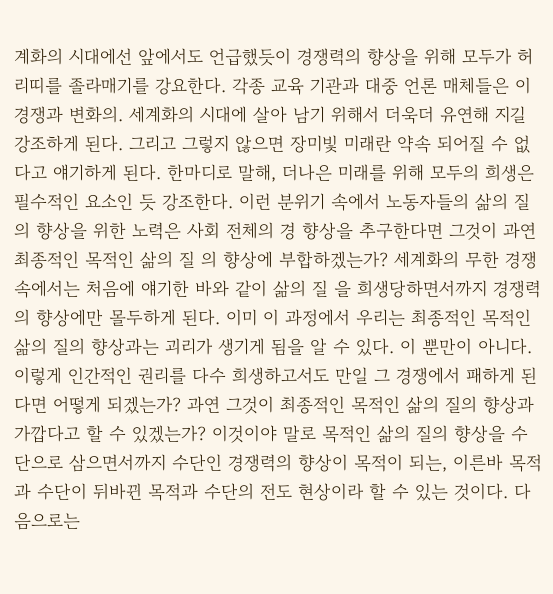계화의 시대에선 앞에서도 언급했듯이 경쟁력의 향상을 위해 모두가 허리띠를 졸라매기를 강요한다. 각종 교육 기관과 대중 언론 매체들은 이 경쟁과 변화의. 세계화의 시대에 살아 남기 위해서 더욱더 유연해 지길 강조하게 된다. 그리고 그렇지 않으면 장미빛 미래란 약속 되어질 수 없다고 얘기하게 된다. 한마디로 말해, 더나은 미래를 위해 모두의 희생은 필수적인 요소인 듯 강조한다. 이런 분위기 속에서 노동자들의 삶의 질의 향상을 위한 노력은 사회 전체의 경 향상을 추구한다면 그것이 과연 최종적인 목적인 삶의 질 의 향상에 부합하겠는가? 세계화의 무한 경쟁 속에서는 처음에 얘기한 바와 같이 삶의 질 을 희생당하면서까지 경쟁력의 향상에만 몰두하게 된다. 이미 이 과정에서 우리는 최종적인 목적인 삶의 질의 향상과는 괴리가 생기게 됨을 알 수 있다. 이 뿐만이 아니다. 이렇게 인간적인 권리를 다수 희생하고서도 만일 그 경쟁에서 패하게 된다면 어떻게 되겠는가? 과연 그것이 최종적인 목적인 삶의 질의 향상과 가깝다고 할 수 있겠는가? 이것이야 말로 목적인 삶의 질의 향상을 수단으로 삼으면서까지 수단인 경쟁력의 향상이 목적이 되는, 이른바 목적과 수단이 뒤바뀐 목적과 수단의 전도 현상이라 할 수 있는 것이다. 다음으로는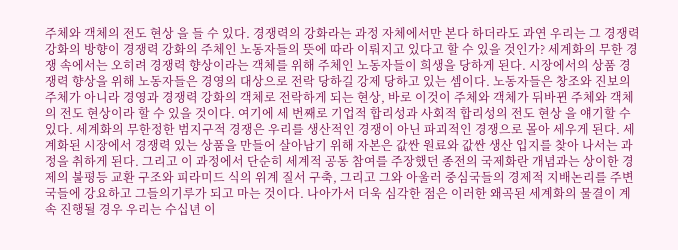주체와 객체의 전도 현상 을 들 수 있다. 경쟁력의 강화라는 과정 자체에서만 본다 하더라도 과연 우리는 그 경쟁력 강화의 방향이 경쟁력 강화의 주체인 노동자들의 뜻에 따라 이뤄지고 있다고 할 수 있을 것인가? 세계화의 무한 경쟁 속에서는 오히려 경쟁력 향상이라는 객체를 위해 주체인 노동자들이 희생을 당하게 된다. 시장에서의 상품 경쟁력 향상을 위해 노동자들은 경영의 대상으로 전락 당하길 강제 당하고 있는 셈이다. 노동자들은 창조와 진보의 주체가 아니라 경영과 경쟁력 강화의 객체로 전락하게 되는 현상, 바로 이것이 주체와 객체가 뒤바뀐 주체와 객체의 전도 현상이라 할 수 있을 것이다. 여기에 세 번째로 기업적 합리성과 사회적 합리성의 전도 현상 을 얘기할 수 있다. 세계화의 무한정한 범지구적 경쟁은 우리를 생산적인 경쟁이 아닌 파괴적인 경쟁으로 몰아 세우게 된다. 세계화된 시장에서 경쟁력 있는 상품을 만들어 살아남기 위해 자본은 값싼 원료와 값싼 생산 입지를 찾아 나서는 과정을 취하게 된다. 그리고 이 과정에서 단순히 세계적 공동 참여를 주장했던 종전의 국제화란 개념과는 상이한 경제의 불평등 교환 구조와 피라미드 식의 위계 질서 구축, 그리고 그와 아울러 중심국들의 경제적 지배논리를 주변국들에 강요하고 그들의기루가 되고 마는 것이다. 나아가서 더욱 심각한 점은 이러한 왜곡된 세계화의 물결이 계속 진행될 경우 우리는 수십년 이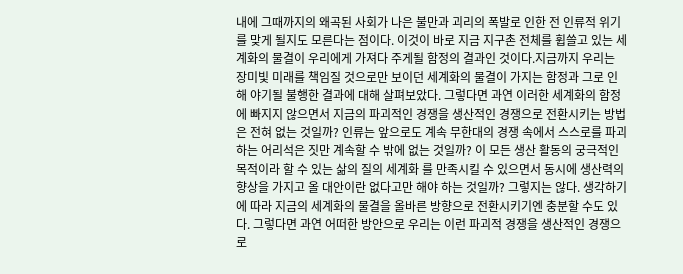내에 그때까지의 왜곡된 사회가 나은 불만과 괴리의 폭발로 인한 전 인류적 위기를 맞게 될지도 모른다는 점이다. 이것이 바로 지금 지구촌 전체를 휩쓸고 있는 세계화의 물결이 우리에게 가져다 주게될 함정의 결과인 것이다.지금까지 우리는 장미빛 미래를 책임질 것으로만 보이던 세계화의 물결이 가지는 함정과 그로 인해 야기될 불행한 결과에 대해 살펴보았다. 그렇다면 과연 이러한 세계화의 함정에 빠지지 않으면서 지금의 파괴적인 경쟁을 생산적인 경쟁으로 전환시키는 방법은 전혀 없는 것일까? 인류는 앞으로도 계속 무한대의 경쟁 속에서 스스로를 파괴하는 어리석은 짓만 계속할 수 밖에 없는 것일까? 이 모든 생산 활동의 궁극적인 목적이라 할 수 있는 삶의 질의 세계화 를 만족시킬 수 있으면서 동시에 생산력의 향상을 가지고 올 대안이란 없다고만 해야 하는 것일까? 그렇지는 않다. 생각하기에 따라 지금의 세계화의 물결을 올바른 방향으로 전환시키기엔 충분할 수도 있다. 그렇다면 과연 어떠한 방안으로 우리는 이런 파괴적 경쟁을 생산적인 경쟁으로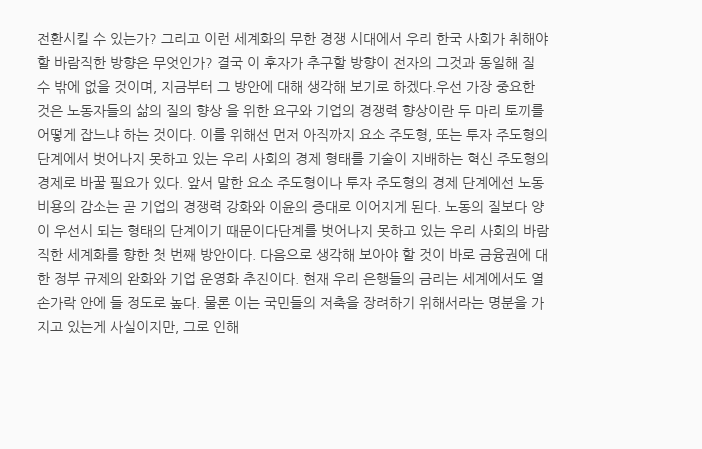전환시킬 수 있는가? 그리고 이런 세계화의 무한 경쟁 시대에서 우리 한국 사회가 취해야 할 바람직한 방향은 무엇인가? 결국 이 후자가 추구할 방향이 전자의 그것과 동일해 질 수 밖에 없을 것이며, 지금부터 그 방안에 대해 생각해 보기로 하겠다.우선 가장 중요한 것은 노동자들의 삶의 질의 향상 을 위한 요구와 기업의 경쟁력 향상이란 두 마리 토끼를 어떻게 잡느냐 하는 것이다. 이를 위해선 먼저 아직까지 요소 주도형, 또는 투자 주도형의 단계에서 벗어나지 못하고 있는 우리 사회의 경제 형태를 기술이 지배하는 혁신 주도형의 경제로 바꿀 필요가 있다. 앞서 말한 요소 주도형이나 투자 주도형의 경제 단계에선 노동 비용의 감소는 곧 기업의 경쟁력 강화와 이윤의 증대로 이어지게 된다. 노동의 질보다 양이 우선시 되는 형태의 단계이기 때문이다단계를 벗어나지 못하고 있는 우리 사회의 바람직한 세계화를 향한 첫 번째 방안이다. 다음으로 생각해 보아야 할 것이 바로 금융권에 대한 정부 규제의 완화와 기업 운영화 추진이다. 현재 우리 은행들의 금리는 세계에서도 열 손가락 안에 들 정도로 높다. 물론 이는 국민들의 저축을 장려하기 위해서라는 명분을 가지고 있는게 사실이지만, 그로 인해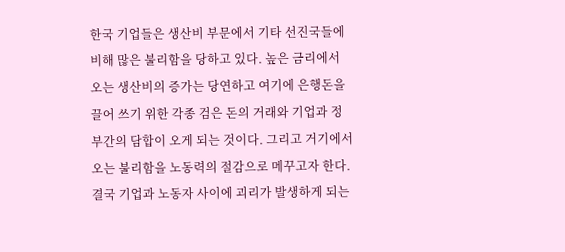한국 기업들은 생산비 부문에서 기타 선진국들에 비해 많은 불리함을 당하고 있다. 높은 금리에서 오는 생산비의 증가는 당연하고 여기에 은행돈을 끌어 쓰기 위한 각종 검은 돈의 거래와 기업과 정부간의 담합이 오게 되는 것이다. 그리고 거기에서 오는 불리함을 노동력의 절감으로 메꾸고자 한다. 결국 기업과 노동자 사이에 괴리가 발생하게 되는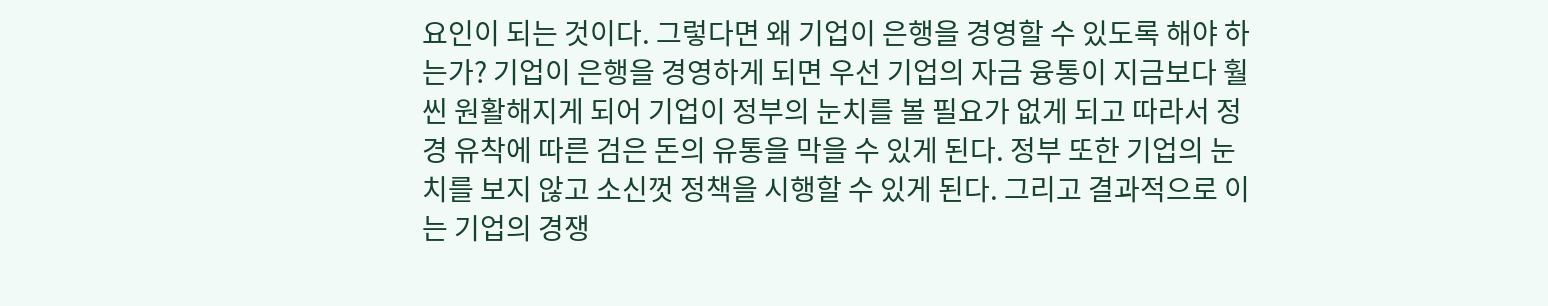요인이 되는 것이다. 그렇다면 왜 기업이 은행을 경영할 수 있도록 해야 하는가? 기업이 은행을 경영하게 되면 우선 기업의 자금 융통이 지금보다 훨씬 원활해지게 되어 기업이 정부의 눈치를 볼 필요가 없게 되고 따라서 정경 유착에 따른 검은 돈의 유통을 막을 수 있게 된다. 정부 또한 기업의 눈치를 보지 않고 소신껏 정책을 시행할 수 있게 된다. 그리고 결과적으로 이는 기업의 경쟁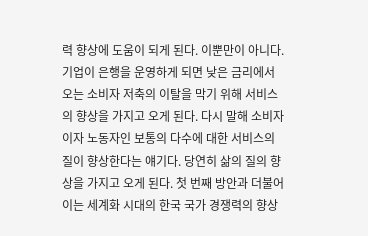력 향상에 도움이 되게 된다. 이뿐만이 아니다. 기업이 은행을 운영하게 되면 낮은 금리에서 오는 소비자 저축의 이탈을 막기 위해 서비스의 향상을 가지고 오게 된다. 다시 말해 소비자이자 노동자인 보통의 다수에 대한 서비스의 질이 향상한다는 얘기다. 당연히 삶의 질의 향상을 가지고 오게 된다. 첫 번째 방안과 더불어 이는 세계화 시대의 한국 국가 경쟁력의 향상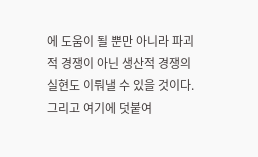에 도움이 될 뿐만 아니라 파괴적 경쟁이 아닌 생산적 경쟁의 실현도 이뤄낼 수 있을 것이다. 그리고 여기에 덧붙여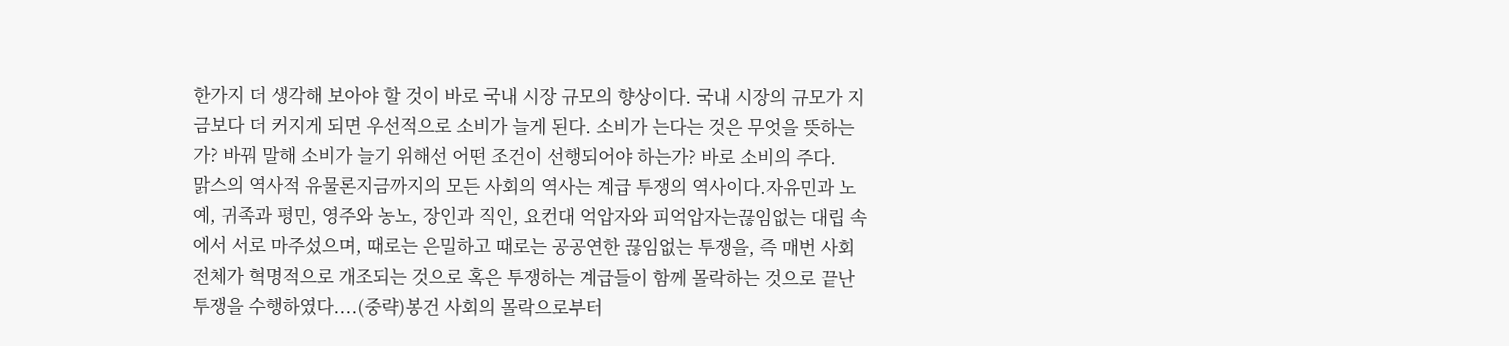한가지 더 생각해 보아야 할 것이 바로 국내 시장 규모의 향상이다. 국내 시장의 규모가 지금보다 더 커지게 되면 우선적으로 소비가 늘게 된다. 소비가 는다는 것은 무엇을 뜻하는가? 바꿔 말해 소비가 늘기 위해선 어떤 조건이 선행되어야 하는가? 바로 소비의 주다.
맑스의 역사적 유물론지금까지의 모든 사회의 역사는 계급 투쟁의 역사이다.자유민과 노예, 귀족과 평민, 영주와 농노, 장인과 직인, 요컨대 억압자와 피억압자는끊임없는 대립 속에서 서로 마주섰으며, 때로는 은밀하고 때로는 공공연한 끊임없는 투쟁을, 즉 매번 사회 전체가 혁명적으로 개조되는 것으로 혹은 투쟁하는 계급들이 함께 몰락하는 것으로 끝난 투쟁을 수행하였다....(중략)봉건 사회의 몰락으로부터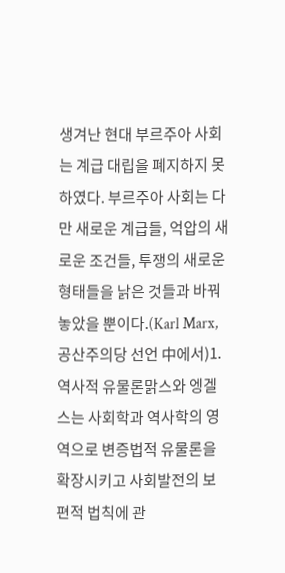생겨난 현대 부르주아 사회는 계급 대립을 폐지하지 못하였다. 부르주아 사회는 다만 새로운 계급들, 억압의 새로운 조건들, 투쟁의 새로운 형태들을 낡은 것들과 바꿔 놓았을 뿐이다.(Karl Marx, 공산주의당 선언 中에서)1. 역사적 유물론맑스와 엥겔스는 사회학과 역사학의 영역으로 변증법적 유물론을 확장시키고 사회발전의 보편적 법칙에 관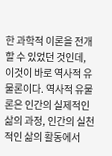한 과학적 이론을 전개할 수 있었던 것인데, 이것이 바로 역사적 유물론이다. 역사적 유물론은 인간의 실제적인 삶의 과정, 인간의 실천적인 삶의 활동에서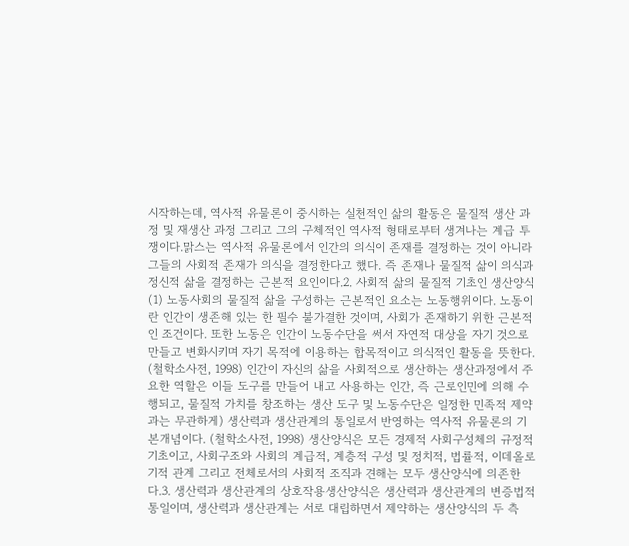시작하는데, 역사적 유물론이 중시하는 실천적인 삶의 활동은 물질적 생산 과정 및 재생산 과정 그리고 그의 구체적인 역사적 형태로부터 생겨나는 계급 투쟁이다.맑스는 역사적 유물론에서 인간의 의식이 존재를 결정하는 것이 아니라 그들의 사회적 존재가 의식을 결정한다고 했다. 즉 존재나 물질적 삶이 의식과 정신적 삶을 결정하는 근본적 요인이다.2. 사회적 삶의 물질적 기초인 생산양식(1) 노동사회의 물질적 삶을 구성하는 근본적인 요소는 노동행위이다. 노동이란 인간이 생존해 있는 한 필수 불가결한 것이며, 사회가 존재하기 위한 근본적인 조건이다. 또한 노동은 인간이 노동수단을 써서 자연적 대상을 자기 것으로 만들고 변화시키며 자기 목적에 이용하는 합목적이고 의식적인 활동을 뜻한다. (철학소사전, 1998) 인간이 자신의 삶을 사회적으로 생산하는 생산과정에서 주요한 역할은 이들 도구를 만들어 내고 사용하는 인간, 즉 근로인민에 의해 수행되고, 물질적 가치를 창조하는 생산 도구 및 노동수단은 일정한 민족적 제약과는 무관하게) 생산력과 생산관계의 통일로서 반영하는 역사적 유물론의 기본개념이다. (철학소사전, 1998) 생산양식은 모든 경제적 사회구성체의 규정적 기초이고, 사회구조와 사회의 계급적, 계층적 구성 및 정치적, 법률적, 이데올로기적 관계 그리고 전체로서의 사회적 조직과 견해는 모두 생산양식에 의존한다.3. 생산력과 생산관계의 상호작용생산양식은 생산력과 생산관계의 변증법적 통일이며, 생산력과 생산관계는 서로 대립하면서 제약하는 생산양식의 두 측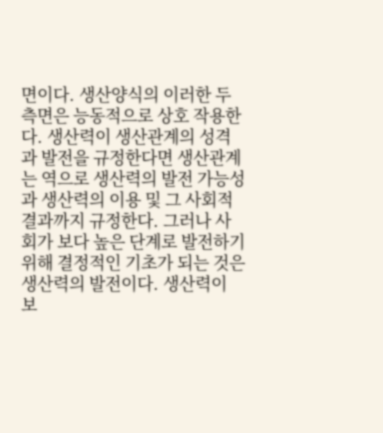면이다. 생산양식의 이러한 두 측면은 능동적으로 상호 작용한다. 생산력이 생산관계의 성격과 발전을 규정한다면 생산관계는 역으로 생산력의 발전 가능성과 생산력의 이용 및 그 사회적 결과까지 규정한다. 그러나 사회가 보다 높은 단계로 발전하기 위해 결정적인 기초가 되는 것은 생산력의 발전이다. 생산력이 보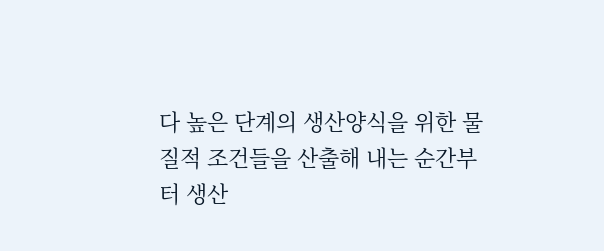다 높은 단계의 생산양식을 위한 물질적 조건들을 산출해 내는 순간부터 생산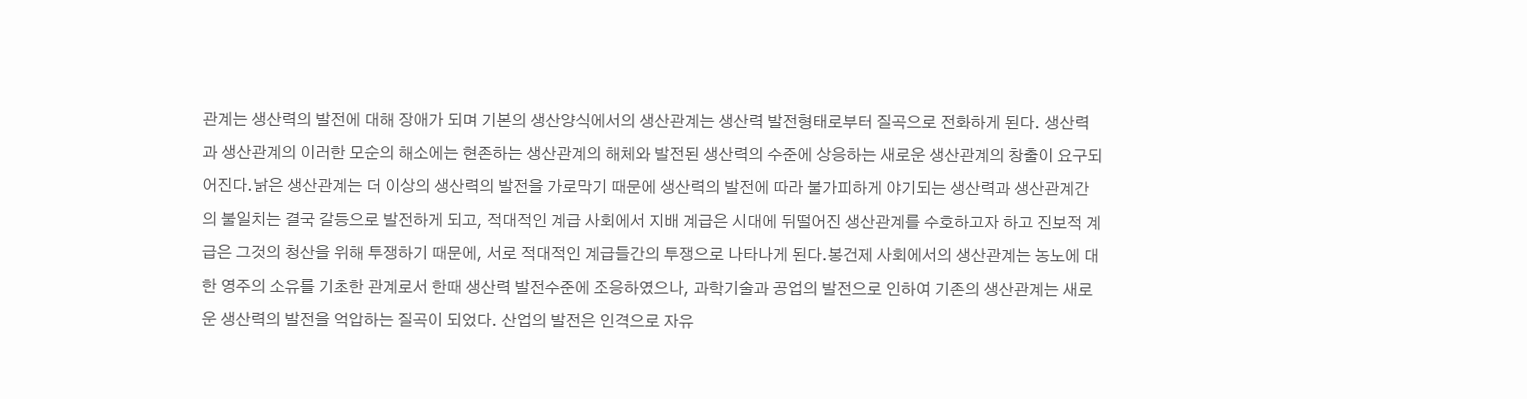관계는 생산력의 발전에 대해 장애가 되며 기본의 생산양식에서의 생산관계는 생산력 발전형태로부터 질곡으로 전화하게 된다. 생산력과 생산관계의 이러한 모순의 해소에는 현존하는 생산관계의 해체와 발전된 생산력의 수준에 상응하는 새로운 생산관계의 창출이 요구되어진다.낡은 생산관계는 더 이상의 생산력의 발전을 가로막기 때문에 생산력의 발전에 따라 불가피하게 야기되는 생산력과 생산관계간의 불일치는 결국 갈등으로 발전하게 되고, 적대적인 계급 사회에서 지배 계급은 시대에 뒤떨어진 생산관계를 수호하고자 하고 진보적 계급은 그것의 청산을 위해 투쟁하기 때문에, 서로 적대적인 계급들간의 투쟁으로 나타나게 된다.봉건제 사회에서의 생산관계는 농노에 대한 영주의 소유를 기초한 관계로서 한때 생산력 발전수준에 조응하였으나, 과학기술과 공업의 발전으로 인하여 기존의 생산관계는 새로운 생산력의 발전을 억압하는 질곡이 되었다. 산업의 발전은 인격으로 자유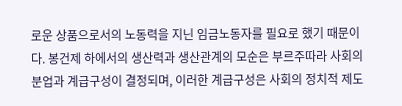로운 상품으로서의 노동력을 지닌 임금노동자를 필요로 했기 때문이다. 봉건제 하에서의 생산력과 생산관계의 모순은 부르주따라 사회의 분업과 계급구성이 결정되며, 이러한 계급구성은 사회의 정치적 제도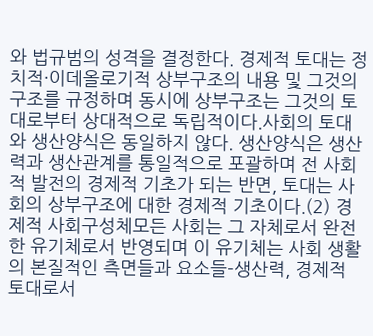와 법규범의 성격을 결정한다. 경제적 토대는 정치적·이데올로기적 상부구조의 내용 및 그것의 구조를 규정하며 동시에 상부구조는 그것의 토대로부터 상대적으로 독립적이다.사회의 토대와 생산양식은 동일하지 않다. 생산양식은 생산력과 생산관계를 통일적으로 포괄하며 전 사회적 발전의 경제적 기초가 되는 반면, 토대는 사회의 상부구조에 대한 경제적 기초이다.(2) 경제적 사회구성체모든 사회는 그 자체로서 완전한 유기체로서 반영되며 이 유기체는 사회 생활의 본질적인 측면들과 요소들-생산력, 경제적 토대로서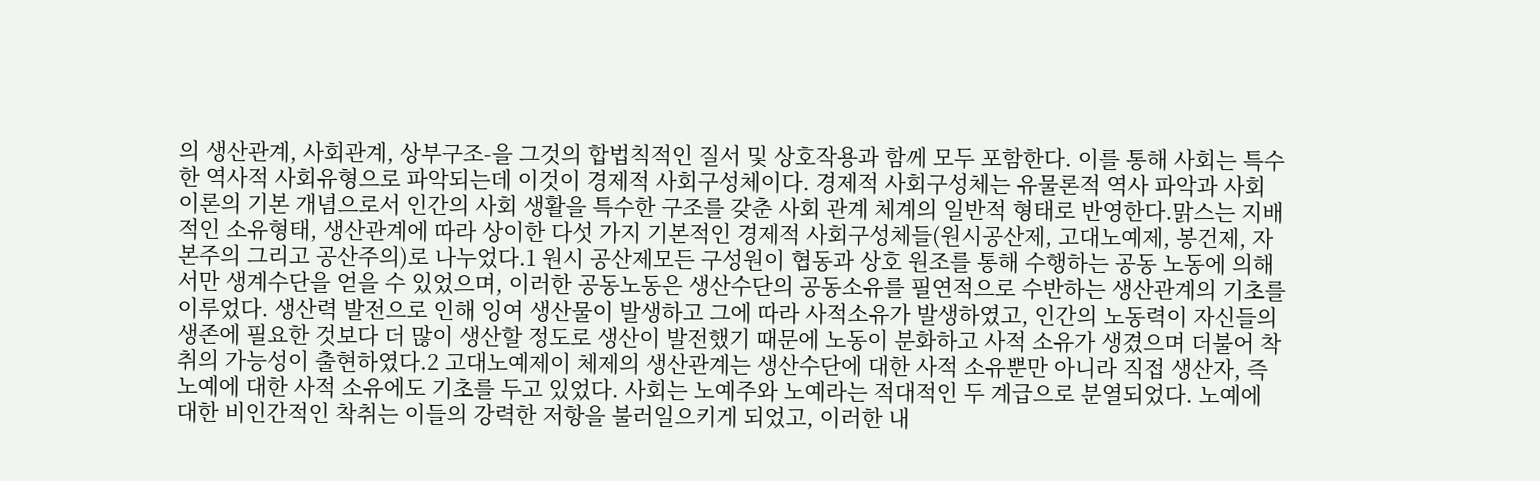의 생산관계, 사회관계, 상부구조-을 그것의 합법칙적인 질서 및 상호작용과 함께 모두 포함한다. 이를 통해 사회는 특수한 역사적 사회유형으로 파악되는데 이것이 경제적 사회구성체이다. 경제적 사회구성체는 유물론적 역사 파악과 사회 이론의 기본 개념으로서 인간의 사회 생활을 특수한 구조를 갖춘 사회 관계 체계의 일반적 형태로 반영한다.맑스는 지배적인 소유형태, 생산관계에 따라 상이한 다섯 가지 기본적인 경제적 사회구성체들(원시공산제, 고대노예제, 봉건제, 자본주의 그리고 공산주의)로 나누었다.1 원시 공산제모든 구성원이 협동과 상호 원조를 통해 수행하는 공동 노동에 의해서만 생계수단을 얻을 수 있었으며, 이러한 공동노동은 생산수단의 공동소유를 필연적으로 수반하는 생산관계의 기초를 이루었다. 생산력 발전으로 인해 잉여 생산물이 발생하고 그에 따라 사적소유가 발생하였고, 인간의 노동력이 자신들의 생존에 필요한 것보다 더 많이 생산할 정도로 생산이 발전했기 때문에 노동이 분화하고 사적 소유가 생겼으며 더불어 착취의 가능성이 출현하였다.2 고대노예제이 체제의 생산관계는 생산수단에 대한 사적 소유뿐만 아니라 직접 생산자, 즉 노예에 대한 사적 소유에도 기초를 두고 있었다. 사회는 노예주와 노예라는 적대적인 두 계급으로 분열되었다. 노예에 대한 비인간적인 착취는 이들의 강력한 저항을 불러일으키게 되었고, 이러한 내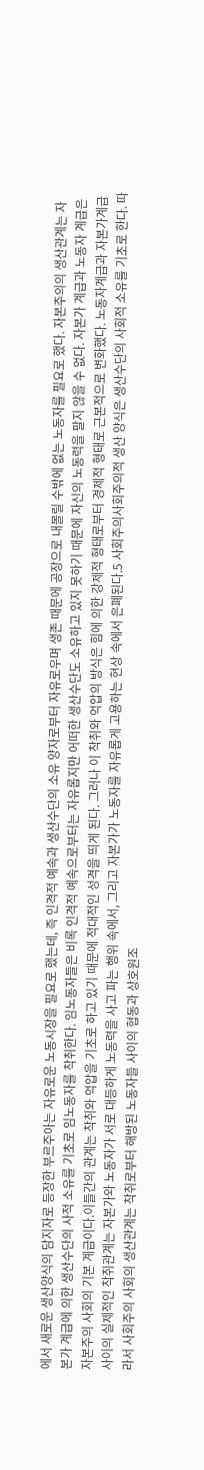에서 새로운 생산양식의 담지자로 등장한 부르주아는 자유로운 노동시장을 필요로 했는데, 즉 인격적 예속과 생산수단의 소유 양자로부터 자유로우며 생존 때문에 공장으로 내몰릴 수밖에 없는 노동자를 필요로 했다. 자본주의의 생산관계는 자본가 계급에 의한 생산수단의 사적 소유를 기초로 임노동자를 착취한다. 임노동자들은 비록 인격적 예속으로부터는 자유롭지만 어떠한 생산수단도 소유하고 있지 못하기 때문에 자신의 노동력을 팔지 않을 수 없다. 자본가 계급과 노동자 계급은 자본주의 사회의 기본 계급이다.이들간의 관계는 착취와 억압을 기초로 하고 있기 때문에 적대적인 성격을 띄게 된다. 그러나 이 착취와 억압의 방식은 힘에 의한 강제적 형태로부터 경제적 형태로 근본적으로 변화했다. 노동자계급과 자본가계급 사이의 실제적인 착취관계는 자본가와 노동자가 서로 대등하게 노동력을 사고 파는 행위 속에서, 그리고 자본가가 노동자를 자유롭게 고용하는 현상 속에서 은폐된다.5 사회주의사회주의적 생산 양식은 생산수단의 사회적 소유를 기초로 한다. 따라서 사회주의 사회의 생산관계는 착취로부터 해방된 노동자들 사이의 협동과 상호원조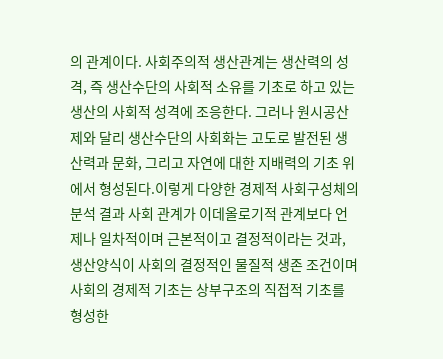의 관계이다. 사회주의적 생산관계는 생산력의 성격, 즉 생산수단의 사회적 소유를 기초로 하고 있는 생산의 사회적 성격에 조응한다. 그러나 원시공산제와 달리 생산수단의 사회화는 고도로 발전된 생산력과 문화, 그리고 자연에 대한 지배력의 기초 위에서 형성된다.이렇게 다양한 경제적 사회구성체의 분석 결과 사회 관계가 이데올로기적 관계보다 언제나 일차적이며 근본적이고 결정적이라는 것과, 생산양식이 사회의 결정적인 물질적 생존 조건이며 사회의 경제적 기초는 상부구조의 직접적 기초를 형성한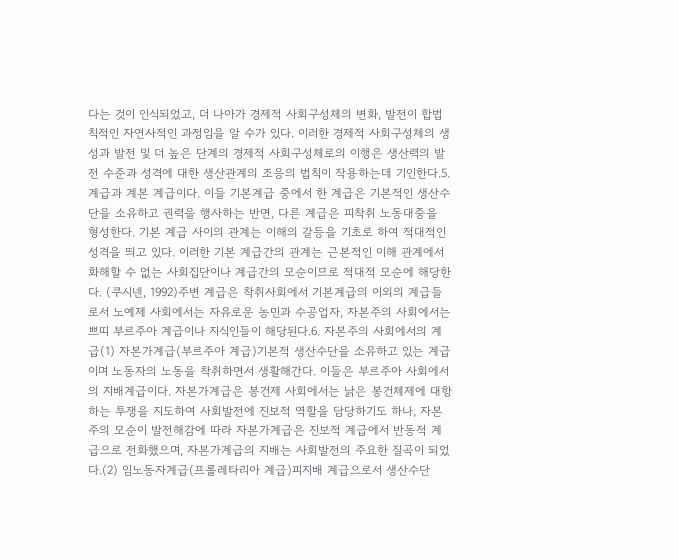다는 것이 인식되었고, 더 나아가 경제적 사회구성체의 변화, 발전이 합법칙적인 자연사적인 과정임을 알 수가 있다. 이러한 경제적 사회구성체의 생성과 발전 및 더 높은 단계의 경제적 사회구성체로의 이행은 생산력의 발전 수준과 성격에 대한 생산관계의 조응의 법칙이 작용하는데 기인한다.5. 계급과 계본 계급이다. 이들 기본계급 중에서 한 계급은 기본적인 생산수단을 소유하고 권력을 행사하는 반면, 다른 계급은 피착취 노동대중을 형성한다. 기본 계급 사이의 관계는 이해의 갈등을 기초로 하여 적대적인 성격을 띄고 있다. 이러한 기본 계급간의 관계는 근본적인 이해 관계에서 화해할 수 없는 사회집단이나 계급간의 모순이므로 적대적 모순에 해당한다. (쿠시넨, 1992)주변 계급은 착취사회에서 기본계급의 이외의 계급들로서 노예제 사회에서는 자유로운 농민과 수공업자, 자본주의 사회에서는 쁘띠 부르주아 계급이나 지식인들이 해당된다.6. 자본주의 사회에서의 계급(1) 자본가계급(부르주아 계급)기본적 생산수단을 소유하고 있는 계급이며 노동자의 노동을 착취하면서 생활해간다. 이들은 부르주아 사회에서의 지배계급이다. 자본가계급은 봉건제 사회에서는 낡은 봉건체제에 대항하는 투쟁을 지도하여 사회발전에 진보적 역할을 담당하기도 하나, 자본주의 모순이 발전해감에 따라 자본가계급은 진보적 계급에서 반동적 계급으로 전화했으며, 자본가계급의 지배는 사회발전의 주요한 질곡이 되었다.(2) 임노동자계급(프롤레타리아 계급)피지배 계급으로서 생산수단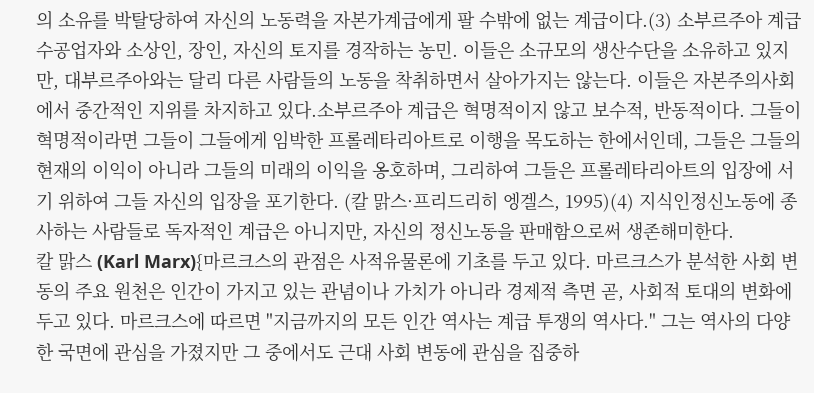의 소유를 박탈당하여 자신의 노동력을 자본가계급에게 팔 수밖에 없는 계급이다.(3) 소부르주아 계급수공업자와 소상인, 장인, 자신의 토지를 경작하는 농민. 이들은 소규모의 생산수단을 소유하고 있지만, 대부르주아와는 달리 다른 사람들의 노동을 착취하면서 살아가지는 않는다. 이들은 자본주의사회에서 중간적인 지위를 차지하고 있다.소부르주아 계급은 혁명적이지 않고 보수적, 반동적이다. 그들이 혁명적이라면 그들이 그들에게 임박한 프롤레타리아트로 이행을 목도하는 한에서인데, 그들은 그들의 현재의 이익이 아니라 그들의 미래의 이익을 옹호하며, 그리하여 그들은 프롤레타리아트의 입장에 서기 위하여 그들 자신의 입장을 포기한다. (칼 맑스·프리드리히 엥겔스, 1995)(4) 지식인정신노동에 종사하는 사람들로 독자적인 계급은 아니지만, 자신의 정신노동을 판매함으로써 생존해미한다.
칼 맑스 (Karl Marx){마르크스의 관점은 사적유물론에 기초를 두고 있다. 마르크스가 분석한 사회 변동의 주요 원천은 인간이 가지고 있는 관념이나 가치가 아니라 경제적 측면 곧, 사회적 토대의 변화에 두고 있다. 마르크스에 따르면 "지금까지의 모든 인간 역사는 계급 투쟁의 역사다." 그는 역사의 다양한 국면에 관심을 가졌지만 그 중에서도 근대 사회 변동에 관심을 집중하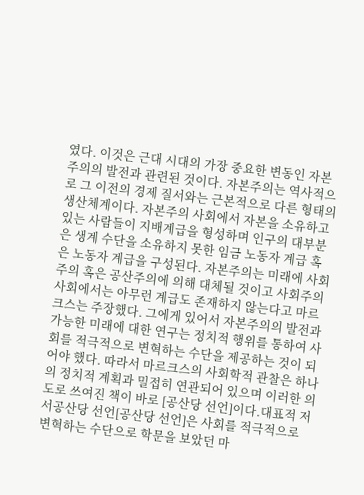였다. 이것은 근대 시대의 가장 중요한 변동인 자본주의의 발전과 관련된 것이다. 자본주의는 역사적으로 그 이전의 경제 질서와는 근본적으로 다른 형태의 생산체계이다. 자본주의 사회에서 자본을 소유하고 있는 사람들이 지배계급을 형성하며 인구의 대부분은 생계 수단을 소유하지 못한 임금 노동자 계급 혹은 노동자 계급을 구성된다. 자본주의는 미래에 사회주의 혹은 공산주의에 의해 대체될 것이고 사회주의사회에서는 아무런 계급도 존재하지 않는다고 마르크스는 주장했다. 그에게 있어서 자본주의의 발전과 가능한 미래에 대한 연구는 정치적 행위를 통하여 사회를 적극적으로 변혁하는 수단을 제공하는 것이 되어야 했다. 따라서 마르크스의 사회학적 관찰은 하나의 정치적 계획과 밀접히 연관되어 있으며 이러한 의도로 쓰여진 책이 바로 [공산당 선언]이다.대표적 저서공산당 선언[공산당 선언]은 사회를 적극적으로 변혁하는 수단으로 학문을 보았던 마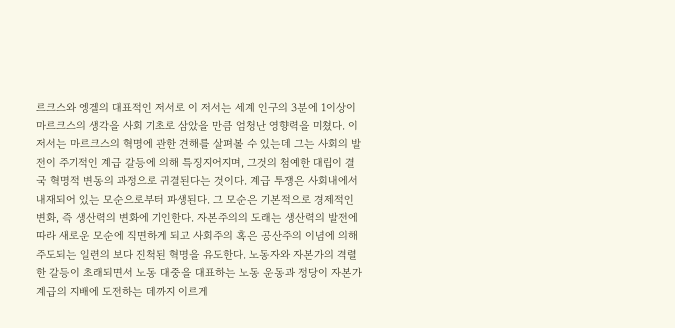르크스와 엥겔의 대표적인 저서로 이 저서는 세계 인구의 3분에 1이상이 마르크스의 생각을 사회 기초로 삼았을 만큼 엄청난 영향력을 미쳤다. 이 저서는 마르크스의 혁명에 관한 견해를 살펴볼 수 있는데 그는 사회의 발전이 주기적인 계급 갈등에 의해 특징지어지며, 그것의 첨예한 대립이 결국 혁명적 변동의 과정으로 귀결된다는 것이다. 계급 투쟁은 사회내에서 내재되어 있는 모순으로부터 파생된다. 그 모순은 기본적으로 경제적인 변화, 즉 생산력의 변화에 기인한다. 자본주의의 도래는 생산력의 발전에 따라 새로운 모순에 직면하게 되고 사회주의 혹은 공산주의 이념에 의해 주도되는 일련의 보다 진척된 혁명을 유도한다. 노동자와 자본가의 격렬한 갈등이 초래되면서 노동 대중을 대표하는 노동 운동과 정당이 자본가 계급의 지배에 도전하는 데까지 이르게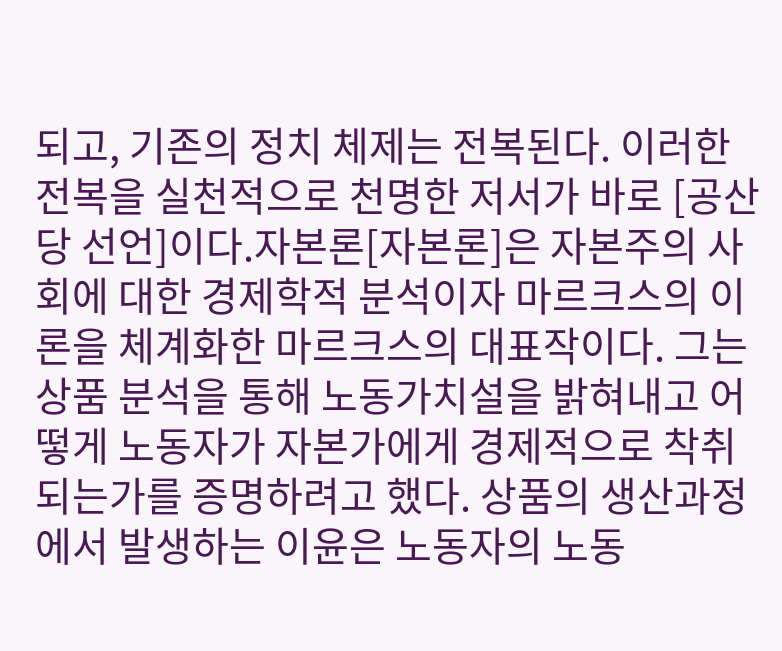되고, 기존의 정치 체제는 전복된다. 이러한 전복을 실천적으로 천명한 저서가 바로 [공산당 선언]이다.자본론[자본론]은 자본주의 사회에 대한 경제학적 분석이자 마르크스의 이론을 체계화한 마르크스의 대표작이다. 그는 상품 분석을 통해 노동가치설을 밝혀내고 어떻게 노동자가 자본가에게 경제적으로 착취되는가를 증명하려고 했다. 상품의 생산과정에서 발생하는 이윤은 노동자의 노동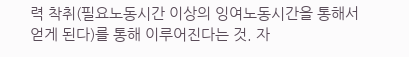력 착취(필요노동시간 이상의 잉여노동시간을 통해서 얻게 된다)를 통해 이루어진다는 것. 자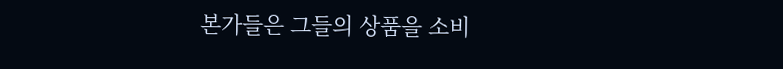본가들은 그들의 상품을 소비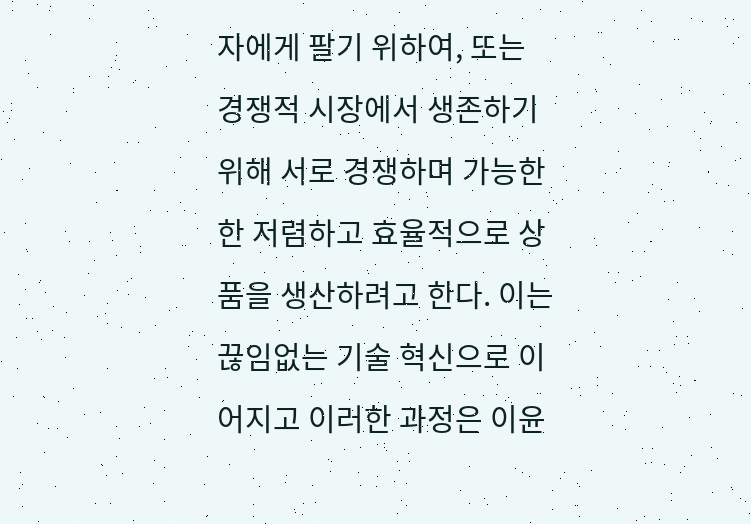자에게 팔기 위하여, 또는 경쟁적 시장에서 생존하기 위해 서로 경쟁하며 가능한 한 저렴하고 효율적으로 상품을 생산하려고 한다. 이는 끊임없는 기술 혁신으로 이어지고 이러한 과정은 이윤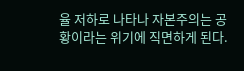율 저하로 나타나 자본주의는 공황이라는 위기에 직면하게 된다.